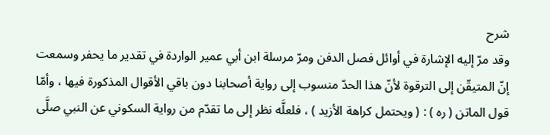شرح
وقد مرّ إليه الإشارة في أوائل فصل الدفن ومرّ مرسلة ابن أبي عمير الواردة في تقدير ما يحفر وسمعت إنّ المتيقّن إلى الترقوة لأنّ هذا الحدّ منسوب إلى رواية أصحابنا دون باقي الأقوال المذكورة فيها ، وأمّا قول الماتن ( ره ) : ( ويحتمل كراهة الأزيد ) ، فلعلَّه نظر إلى ما تقدّم من رواية السكوني عن النبي صلَّى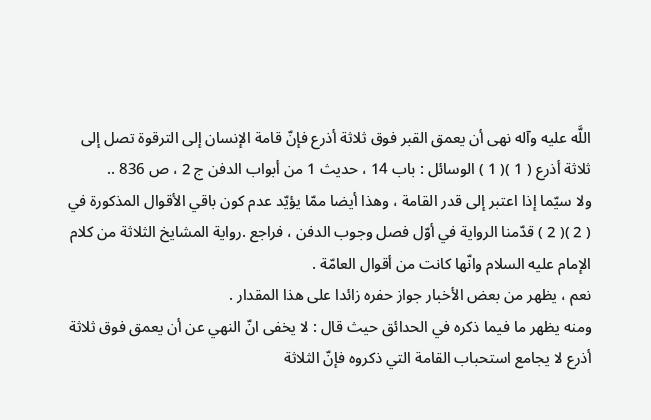اللَّه عليه وآله نهى أن يعمق القبر فوق ثلاثة أذرع فإنّ قامة الإنسان إلى الترقوة تصل إلى ثلاثة أذرع ( 1 )( 1 ) الوسائل : باب 14 ، حديث 1 من أبواب الدفن ج 2 ، ص 836 ..
ولا سيّما إذا اعتبر إلى قدر القامة ، وهذا أيضا ممّا يؤيّد عدم كون باقي الأقوال المذكورة في ( 2 )( 2 ) قدّمنا الرواية في أوّل فصل وجوب الدفن ، فراجع .رواية المشايخ الثلاثة من كلام الإمام عليه السلام وانّها كانت من أقوال العامّة .
نعم ، يظهر من بعض الأخبار جواز حفره زائدا على هذا المقدار .
ومنه يظهر ما فيما ذكره في الحدائق حيث قال : لا يخفى انّ النهي عن أن يعمق فوق ثلاثة أذرع لا يجامع استحباب القامة التي ذكروه فإنّ الثلاثة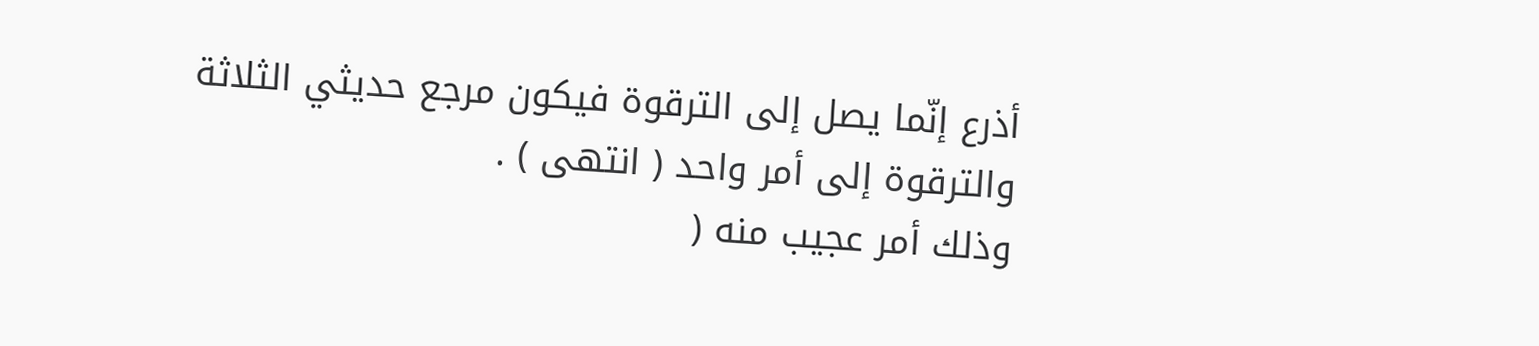أذرع إنّما يصل إلى الترقوة فيكون مرجع حديثي الثلاثة والترقوة إلى أمر واحد ( انتهى ) .
وذلك أمر عجيب منه (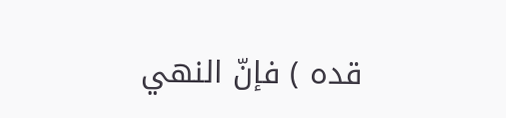قده ) فإنّ النهي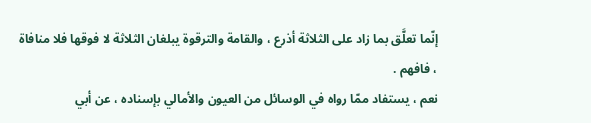إنّما تعلَّق بما زاد على الثلاثة أذرع ، والقامة والترقوة يبلغان الثلاثة لا فوقها فلا منافاة ، فافهم .
نعم ، يستفاد ممّا رواه في الوسائل من العيون والأمالي بإسناده ، عن أبي